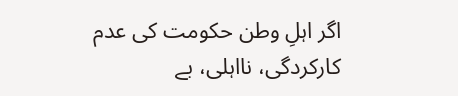اگر اہلِ وطن حکومت کی عدم کارکردگی، نااہلی، بے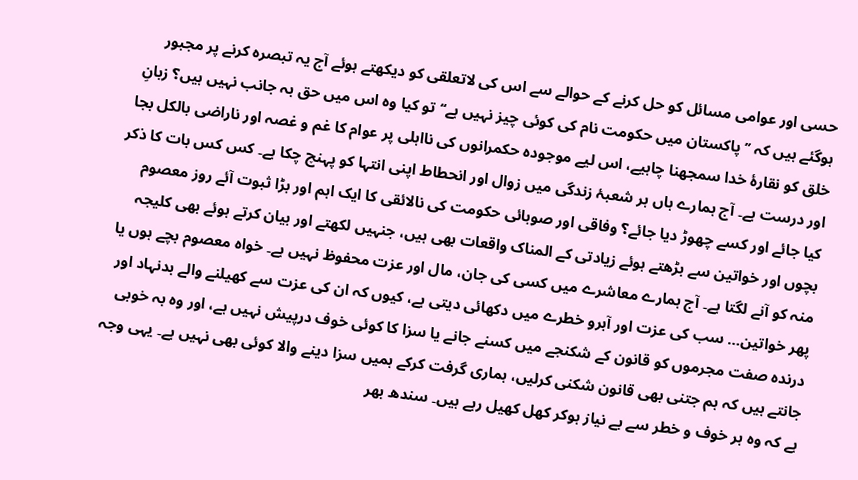حسی اور عوامی مسائل کو حل کرنے کے حوالے سے اس کی لاتعلقی کو دیکھتے ہوئے آج یہ تبصرہ کرنے پر مجبور ہوگئے ہیں کہ ’’پاکستان میں حکومت نام کی کوئی چیز نہیں ہے‘‘ تو کیا وہ اس میں حق بہ جانب نہیں ہیں؟ زبانِ خلق کو نقارۂ خدا سمجھنا چاہیے، اس لیے موجودہ حکمرانوں کی نااہلی پر عوام کا غم و غصہ اور ناراضی بالکل بجا اور درست ہے۔ آج ہمارے ہاں ہر شعبۂ زندگی میں زوال اور انحطاط اپنی انتہا کو پہنچ چکا ہے۔ کس کس بات کا ذکر کیا جائے اور کسے چھوڑ دیا جائے؟ وفاقی اور صوبائی حکومت کی نالائقی کا ایک اہم اور بڑا ثبوت آئے روز معصوم بچوں اور خواتین سے بڑھتے ہوئے زیادتی کے المناک واقعات بھی ہیں، جنہیں لکھتے اور بیان کرتے ہوئے بھی کلیجہ منہ کو آنے لگتا ہے۔ آج ہمارے معاشرے میں کسی کی جان، مال اور عزت محفوظ نہیں ہے۔ خواہ معصوم بچے ہوں یا پھر خواتین… سب کی عزت اور آبرو خطرے میں دکھائی دیتی ہے، کیوں کہ ان کی عزت سے کھیلنے والے بدنہاد اور درندہ صفت مجرموں کو قانون کے شکنجے میں کسنے جانے یا سزا کا کوئی خوف درپیش نہیں ہے، اور وہ بہ خوبی جانتے ہیں کہ ہم جتنی بھی قانون شکنی کرلیں، ہماری گرفت کرکے ہمیں سزا دینے والا کوئی بھی نہیں ہے۔ یہی وجہ ہے کہ وہ ہر خوف و خطر سے بے نیاز ہوکر کھل کھیل رہے ہیں۔ سندھ بھر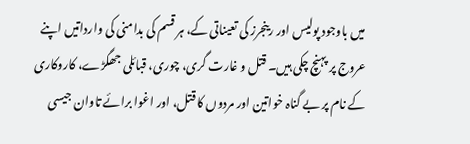میں باوجود پولیس اور رینجرز کی تعیناتی کے، ہر قسم کی بدامنی کی وارداتیں اپنے عروج پر پہنچ چکی ہیں۔ قتل و غارت گری، چوری، قبائلی جھگڑے، کاروکاری کے نام پر بے گناہ خواتین اور مردوں کا قتل، اور اغوا برائے تاوان جیسی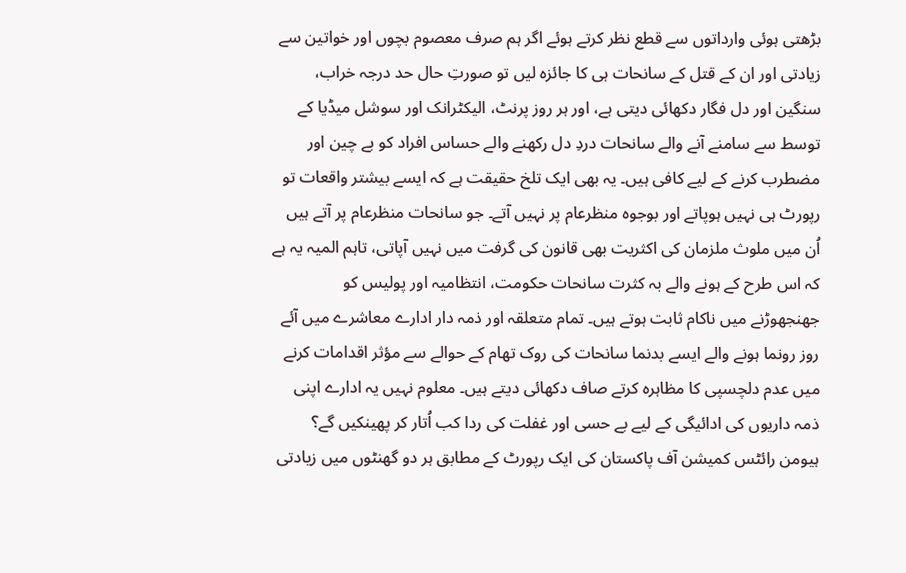بڑھتی ہوئی وارداتوں سے قطع نظر کرتے ہوئے اگر ہم صرف معصوم بچوں اور خواتین سے زیادتی اور ان کے قتل کے سانحات ہی کا جائزہ لیں تو صورتِ حال حد درجہ خراب، سنگین اور دل فگار دکھائی دیتی ہے، اور ہر روز پرنٹ، الیکٹرانک اور سوشل میڈیا کے توسط سے سامنے آنے والے سانحات دردِ دل رکھنے والے حساس افراد کو بے چین اور مضطرب کرنے کے لیے کافی ہیں۔ یہ بھی ایک تلخ حقیقت ہے کہ ایسے بیشتر واقعات تو رپورٹ ہی نہیں ہوپاتے اور بوجوہ منظرعام پر نہیں آتے۔ جو سانحات منظرعام پر آتے ہیں اُن میں ملوث ملزمان کی اکثریت بھی قانون کی گرفت میں نہیں آپاتی، تاہم المیہ یہ ہے کہ اس طرح کے ہونے والے بہ کثرت سانحات حکومت، انتظامیہ اور پولیس کو جھنجھوڑنے میں ناکام ثابت ہوتے ہیں۔ تمام متعلقہ اور ذمہ دار ادارے معاشرے میں آئے روز رونما ہونے والے ایسے بدنما سانحات کی روک تھام کے حوالے سے مؤثر اقدامات کرنے میں عدم دلچسپی کا مظاہرہ کرتے صاف دکھائی دیتے ہیں۔ معلوم نہیں یہ ادارے اپنی ذمہ داریوں کی ادائیگی کے لیے بے حسی اور غفلت کی ردا کب اُتار کر پھینکیں گے؟ ہیومن رائٹس کمیشن آف پاکستان کی ایک رپورٹ کے مطابق ہر دو گھنٹوں میں زیادتی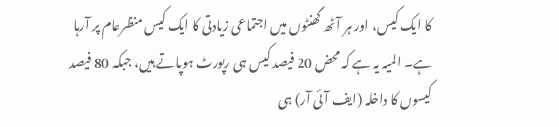کا ایک کیس، اور ہر آٹھ گھنٹوں میں اجتماعی زیادتی کا ایک کیس منظرعام پر آرہا ہے۔ المیہ یہ ہے کہ محض 20 فیصد کیس ہی رپورٹ ہوپاتے ہیں، جبکہ 80 فیصد کیسوں کا داخلہ (ایف آئی آر) ہی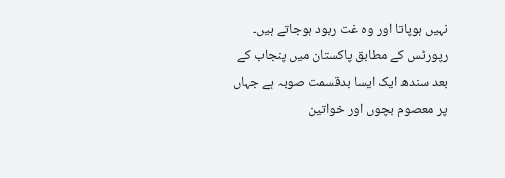نہیں ہوپاتا اور وہ غت ربود ہوجاتے ہیں۔ رپورٹس کے مطابق پاکستان میں پنجاب کے بعد سندھ ایک ایسا بدقسمت صوبہ ہے جہاں پر معصوم بچوں اور خواتین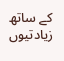کے ساتھ زیادتیوں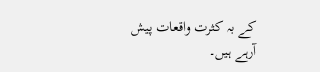کے بہ کثرت واقعات پیش آرہے ہیں۔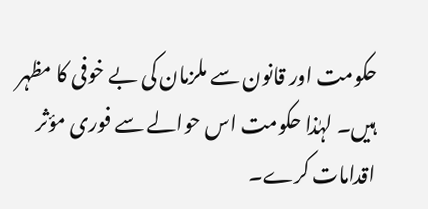حکومت اور قانون سے ملزمان کی بے خوفی کا مظہر ہیں۔ لہٰذا حکومت اس حوالے سے فوری مؤثر اقدامات کرے۔